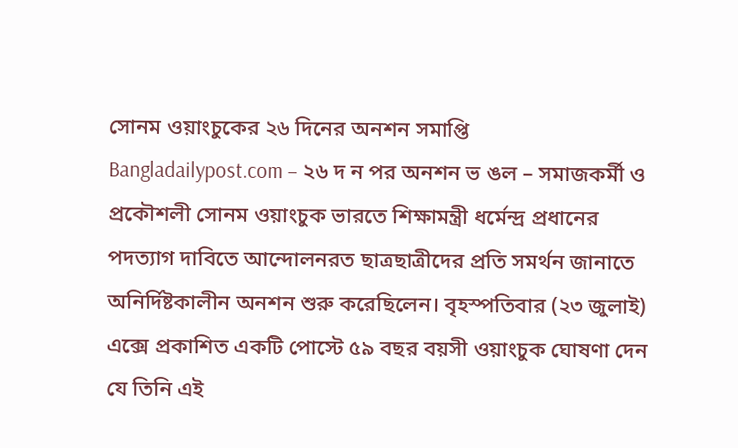সোনম ওয়াংচুকের ২৬ দিনের অনশন সমাপ্তি
Bangladailypost.com – ২৬ দ ন পর অনশন ভ ঙল – সমাজকর্মী ও প্রকৌশলী সোনম ওয়াংচুক ভারতে শিক্ষামন্ত্রী ধর্মেন্দ্র প্রধানের পদত্যাগ দাবিতে আন্দোলনরত ছাত্রছাত্রীদের প্রতি সমর্থন জানাতে অনির্দিষ্টকালীন অনশন শুরু করেছিলেন। বৃহস্পতিবার (২৩ জুলাই) এক্সে প্রকাশিত একটি পোস্টে ৫৯ বছর বয়সী ওয়াংচুক ঘোষণা দেন যে তিনি এই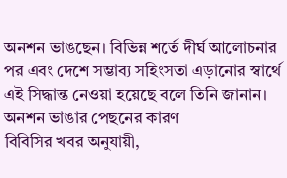অনশন ভাঙছেন। বিভিন্ন শর্তে দীর্ঘ আলোচনার পর এবং দেশে সম্ভাব্য সহিংসতা এড়ানোর স্বার্থে এই সিদ্ধান্ত নেওয়া হয়েছে বলে তিনি জানান।
অনশন ভাঙার পেছনের কারণ
বিবিসির খবর অনুযায়ী,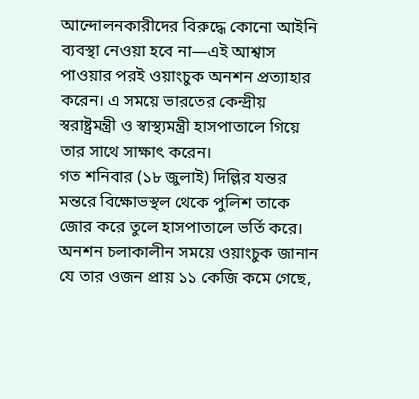আন্দোলনকারীদের বিরুদ্ধে কোনো আইনি ব্যবস্থা নেওয়া হবে না—এই আশ্বাস পাওয়ার পরই ওয়াংচুক অনশন প্রত্যাহার করেন। এ সময়ে ভারতের কেন্দ্রীয় স্বরাষ্ট্রমন্ত্রী ও স্বাস্থ্যমন্ত্রী হাসপাতালে গিয়ে তার সাথে সাক্ষাৎ করেন।
গত শনিবার (১৮ জুলাই) দিল্লির যন্তর মন্তরে বিক্ষোভস্থল থেকে পুলিশ তাকে জোর করে তুলে হাসপাতালে ভর্তি করে। অনশন চলাকালীন সময়ে ওয়াংচুক জানান যে তার ওজন প্রায় ১১ কেজি কমে গেছে,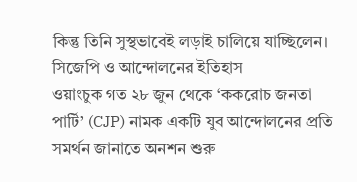কিন্তু তিনি সুস্থভাবেই লড়াই চালিয়ে যাচ্ছিলেন।
সিজেপি ও আন্দোলনের ইতিহাস
ওয়াংচুক গত ২৮ জুন থেকে ‘ককরোচ জনতা পার্টি’ (CJP) নামক একটি যুব আন্দোলনের প্রতি সমর্থন জানাতে অনশন শুরু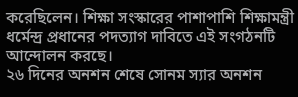করেছিলেন। শিক্ষা সংস্কারের পাশাপাশি শিক্ষামন্ত্রী ধর্মেন্দ্র প্রধানের পদত্যাগ দাবিতে এই সংগঠনটি আন্দোলন করছে।
২৬ দিনের অনশন শেষে সোনম স্যার অনশন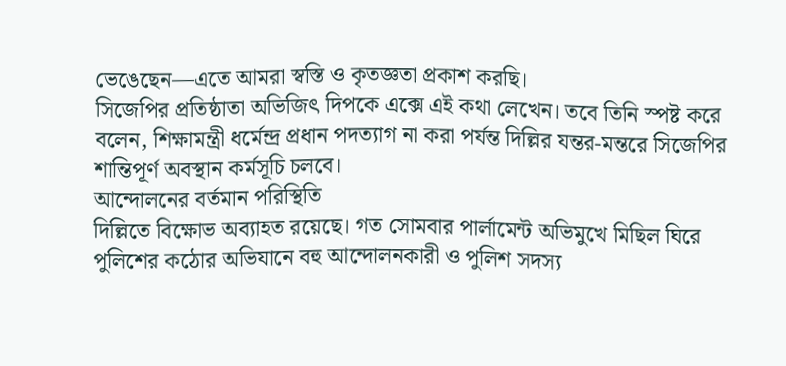ভেঙেছেন—এতে আমরা স্বস্তি ও কৃতজ্ঞতা প্রকাশ করছি।
সিজেপির প্রতিষ্ঠাতা অভিজিৎ দিপকে এক্সে এই কথা লেখেন। তবে তিনি স্পষ্ট করে বলেন, শিক্ষামন্ত্রী ধর্মেন্দ্র প্রধান পদত্যাগ না করা পর্যন্ত দিল্লির যন্তর-মন্তরে সিজেপির শান্তিপূর্ণ অবস্থান কর্মসূচি চলবে।
আন্দোলনের বর্তমান পরিস্থিতি
দিল্লিতে বিক্ষোভ অব্যাহত রয়েছে। গত সোমবার পার্লামেন্ট অভিমুখে মিছিল ঘিরে পুলিশের কঠোর অভিযানে বহু আন্দোলনকারী ও পুলিশ সদস্য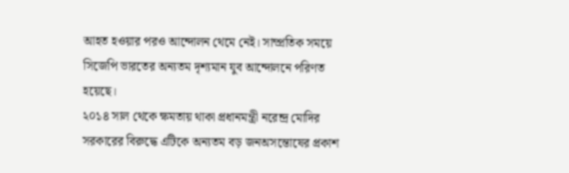আহত হওয়ার পরও আন্দোলন থেমে নেই। সাম্প্রতিক সময়ে সিজেপি ভারতের অন্যতম দৃশ্যমান যুব আন্দোলনে পরিণত হয়েছে।
২০১৪ সাল থেকে ক্ষমতায় থাকা প্রধানমন্ত্রী নরেন্দ্র মোদির সরকারের বিরুদ্ধে এটিকে অন্যতম বড় জনঅসন্তোষের প্রকাশ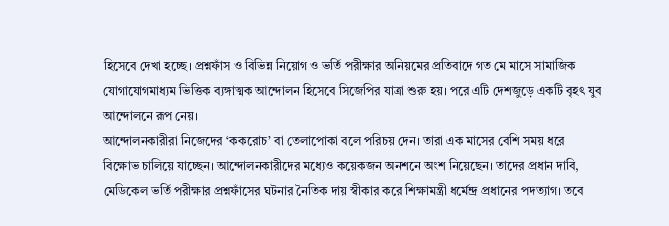হিসেবে দেখা হচ্ছে। প্রশ্নফাঁস ও বিভিন্ন নিয়োগ ও ভর্তি পরীক্ষার অনিয়মের প্রতিবাদে গত মে মাসে সামাজিক যোগাযোগমাধ্যম ভিত্তিক ব্যঙ্গাত্মক আন্দোলন হিসেবে সিজেপির যাত্রা শুরু হয়। পরে এটি দেশজুড়ে একটি বৃহৎ যুব আন্দোলনে রূপ নেয়।
আন্দোলনকারীরা নিজেদের ‘ককরোচ’ বা তেলাপোকা বলে পরিচয় দেন। তারা এক মাসের বেশি সময় ধরে বিক্ষোভ চালিয়ে যাচ্ছেন। আন্দোলনকারীদের মধ্যেও কয়েকজন অনশনে অংশ নিয়েছেন। তাদের প্রধান দাবি, মেডিকেল ভর্তি পরীক্ষার প্রশ্নফাঁসের ঘটনার নৈতিক দায় স্বীকার করে শিক্ষামন্ত্রী ধর্মেন্দ্র প্রধানের পদত্যাগ। তবে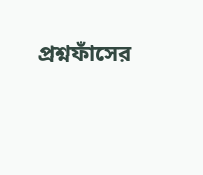প্রশ্নফাঁসের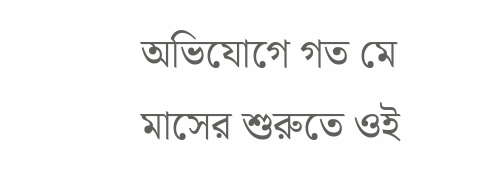অভিযোগে গত মে মাসের শুরুতে ওই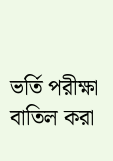ভর্তি পরীক্ষা বাতিল করা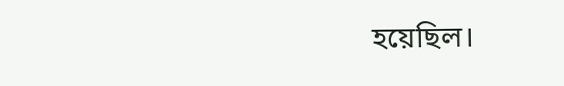হয়েছিল।